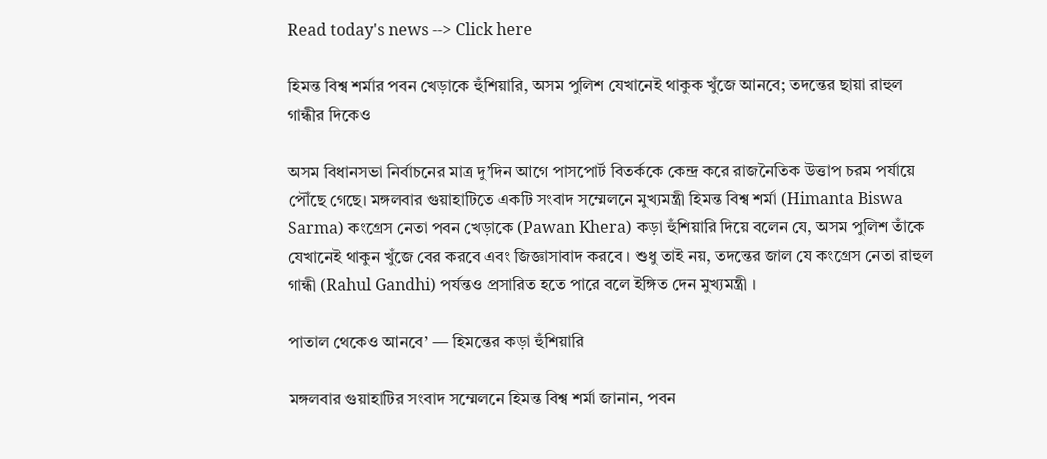Read today's news --> Click here

হিমন্ত বিশ্ব শর্মার পবন খেড়াকে হুঁশিয়ারি, অসম পুলিশ যেখানেই থাকুক খুঁজে আনবে; তদন্তের ছায়া রাহুল গান্ধীর দিকেও

অসম বিধানসভা নির্বাচনের মাত্র দু’দিন আগে পাসপোর্ট বিতর্ককে কেন্দ্র করে রাজনৈতিক উত্তাপ চরম পর্যায়ে পৌঁছে গেছে। মঙ্গলবার গুয়াহাটিতে একটি সংবাদ সম্মেলনে মুখ্যমন্ত্রী হিমন্ত বিশ্ব শর্মা (Himanta Biswa Sarma) কংগ্রেস নেতা পবন খেড়াকে (Pawan Khera) কড়া হুঁশিয়ারি দিয়ে বলেন যে, অসম পুলিশ তাঁকে যেখানেই থাকুন খুঁজে বের করবে এবং জিজ্ঞাসাবাদ করবে । শুধু তাই নয়, তদন্তের জাল যে কংগ্রেস নেতা রাহুল গান্ধী (Rahul Gandhi) পর্যন্তও প্রসারিত হতে পারে বলে ইঙ্গিত দেন মুখ্যমন্ত্রী ।

পাতাল থেকেও আনবে’ — হিমন্তের কড়া হুঁশিয়ারি

মঙ্গলবার গুয়াহাটির সংবাদ সম্মেলনে হিমন্ত বিশ্ব শর্মা জানান, পবন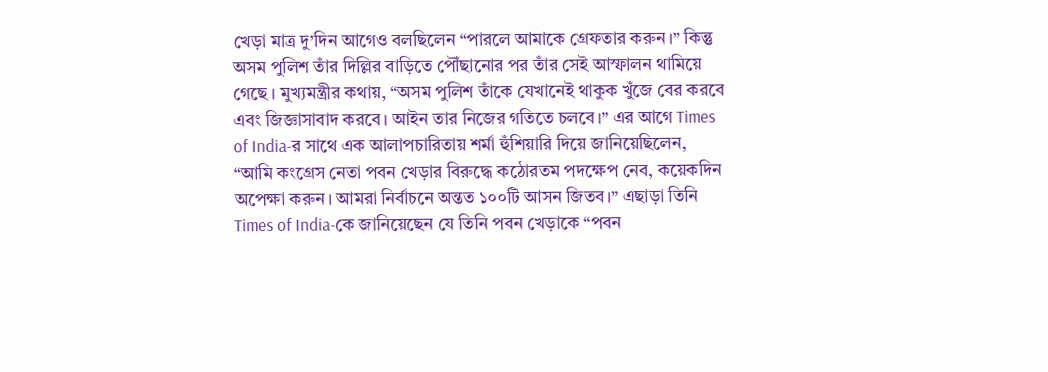খেড়া মাত্র দু’দিন আগেও বলছিলেন “পারলে আমাকে গ্রেফতার করুন।” কিন্তু অসম পুলিশ তাঁর দিল্লির বাড়িতে পৌঁছানোর পর তাঁর সেই আস্ফালন থামিয়ে গেছে । মুখ্যমন্ত্রীর কথায়, “অসম পুলিশ তাঁকে যেখানেই থাকুক খুঁজে বের করবে এবং জিজ্ঞাসাবাদ করবে। আইন তার নিজের গতিতে চলবে।” এর আগে Times of India-র সাথে এক আলাপচারিতায় শর্মা হুঁশিয়ারি দিয়ে জানিয়েছিলেন, “আমি কংগ্রেস নেতা পবন খেড়ার বিরুদ্ধে কঠোরতম পদক্ষেপ নেব, কয়েকদিন অপেক্ষা করুন। আমরা নির্বাচনে অন্তত ১০০টি আসন জিতব।” এছাড়া তিনি Times of India-কে জানিয়েছেন যে তিনি পবন খেড়াকে “পবন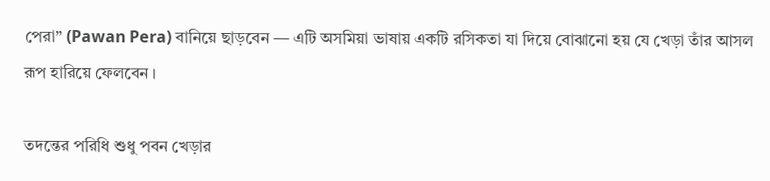পেরা” (Pawan Pera) বানিয়ে ছাড়বেন — এটি অসমিয়া ভাষায় একটি রসিকতা যা দিয়ে বোঝানো হয় যে খেড়া তাঁর আসল রূপ হারিয়ে ফেলবেন ।

তদন্তের পরিধি শুধু পবন খেড়ার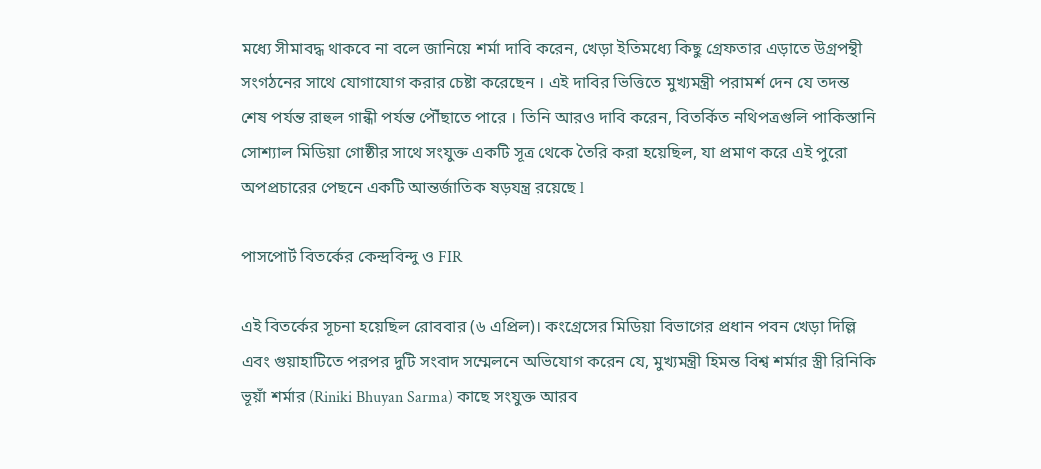মধ্যে সীমাবদ্ধ থাকবে না বলে জানিয়ে শর্মা দাবি করেন, খেড়া ইতিমধ্যে কিছু গ্রেফতার এড়াতে উগ্রপন্থী সংগঠনের সাথে যোগাযোগ করার চেষ্টা করেছেন । এই দাবির ভিত্তিতে মুখ্যমন্ত্রী পরামর্শ দেন যে তদন্ত শেষ পর্যন্ত রাহুল গান্ধী পর্যন্ত পৌঁছাতে পারে । তিনি আরও দাবি করেন, বিতর্কিত নথিপত্রগুলি পাকিস্তানি সোশ্যাল মিডিয়া গোষ্ঠীর সাথে সংযুক্ত একটি সূত্র থেকে তৈরি করা হয়েছিল, যা প্রমাণ করে এই পুরো অপপ্রচারের পেছনে একটি আন্তর্জাতিক ষড়যন্ত্র রয়েছে l

পাসপোর্ট বিতর্কের কেন্দ্রবিন্দু ও FIR

এই বিতর্কের সূচনা হয়েছিল রোববার (৬ এপ্রিল)। কংগ্রেসের মিডিয়া বিভাগের প্রধান পবন খেড়া দিল্লি এবং গুয়াহাটিতে পরপর দুটি সংবাদ সম্মেলনে অভিযোগ করেন যে, মুখ্যমন্ত্রী হিমন্ত বিশ্ব শর্মার স্ত্রী রিনিকি ভূয়াঁ শর্মার (Riniki Bhuyan Sarma) কাছে সংযুক্ত আরব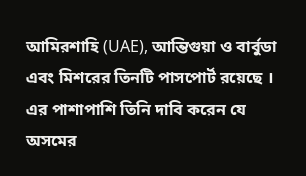আমিরশাহি (UAE), আন্তিগুয়া ও বার্বুডা এবং মিশরের তিনটি পাসপোর্ট রয়েছে । এর পাশাপাশি তিনি দাবি করেন যে অসমের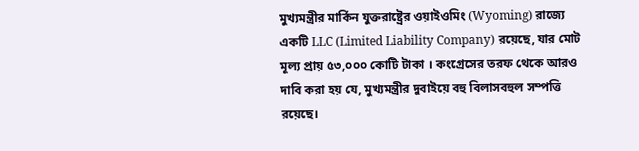মুখ্যমন্ত্রীর মার্কিন যুক্তরাষ্ট্রের ওয়াইওমিং (Wyoming) রাজ্যে একটি LLC (Limited Liability Company) রয়েছে, যার মোট মূল্য প্রায় ৫৩,০০০ কোটি টাকা । কংগ্রেসের তরফ থেকে আরও দাবি করা হয় যে, মুখ্যমন্ত্রীর দুবাইয়ে বহু বিলাসবহুল সম্পত্তি রয়েছে।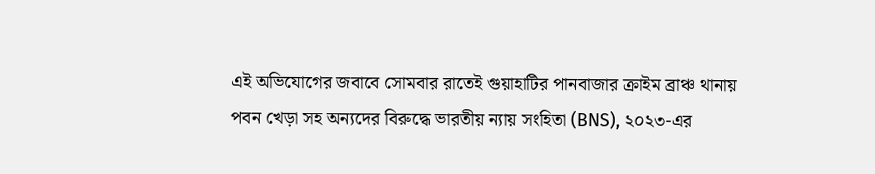এই অভিযোগের জবাবে সোমবার রাতেই গুয়াহাটির পানবাজার ক্রাইম ব্রাঞ্চ থানায় পবন খেড়া সহ অন্যদের বিরুদ্ধে ভারতীয় ন্যায় সংহিতা (BNS), ২০২৩-এর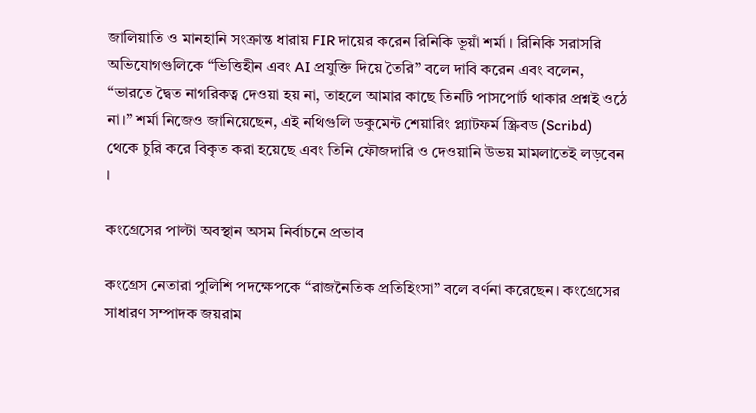জালিয়াতি ও মানহানি সংক্রান্ত ধারায় FIR দায়ের করেন রিনিকি ভূয়াঁ শর্মা । রিনিকি সরাসরি অভিযোগগুলিকে “ভিত্তিহীন এবং AI প্রযুক্তি দিয়ে তৈরি” বলে দাবি করেন এবং বলেন, “ভারতে দ্বৈত নাগরিকত্ব দেওয়া হয় না, তাহলে আমার কাছে তিনটি পাসপোর্ট থাকার প্রশ্নই ওঠে না।” শর্মা নিজেও জানিয়েছেন, এই নথিগুলি ডকুমেন্ট শেয়ারিং প্ল্যাটফর্ম স্ক্রিবড (Scribd) থেকে চুরি করে বিকৃত করা হয়েছে এবং তিনি ফৌজদারি ও দেওয়ানি উভয় মামলাতেই লড়বেন ।

কংগ্রেসের পাল্টা অবস্থান অসম নির্বাচনে প্রভাব

কংগ্রেস নেতারা পুলিশি পদক্ষেপকে “রাজনৈতিক প্রতিহিংসা” বলে বর্ণনা করেছেন। কংগ্রেসের সাধারণ সম্পাদক জয়রাম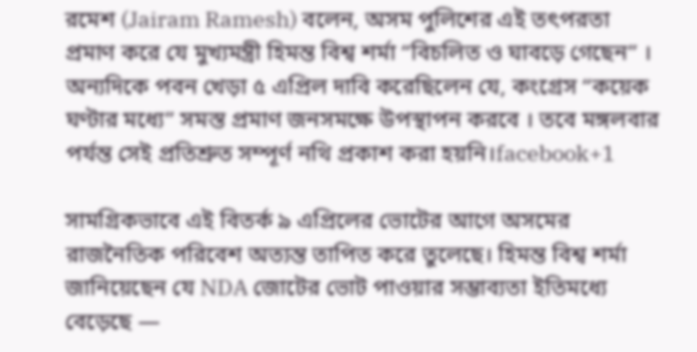রমেশ (Jairam Ramesh) বলেন, অসম পুলিশের এই তৎপরতা প্রমাণ করে যে মুখ্যমন্ত্রী হিমন্ত বিশ্ব শর্মা “বিচলিত ও ঘাবড়ে গেছেন” । অন্যদিকে পবন খেড়া ৫ এপ্রিল দাবি করেছিলেন যে, কংগ্রেস “কয়েক ঘণ্টার মধ্যে” সমস্ত প্রমাণ জনসমক্ষে উপস্থাপন করবে । তবে মঙ্গলবার পর্যন্ত সেই প্রতিশ্রুত সম্পূর্ণ নথি প্রকাশ করা হয়নি।facebook+1

সামগ্রিকভাবে এই বিতর্ক ৯ এপ্রিলের ভোটের আগে অসমের রাজনৈতিক পরিবেশ অত্যন্ত তাপিত করে তুলেছে। হিমন্ত বিশ্ব শর্মা জানিয়েছেন যে NDA জোটের ভোট পাওয়ার সম্ভাব্যতা ইতিমধ্যে বেড়েছে —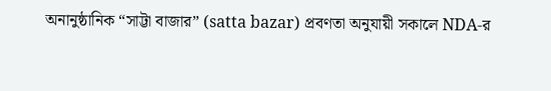অনানুষ্ঠানিক “সাট্টা বাজার” (satta bazar) প্রবণতা অনুযায়ী সকালে NDA-র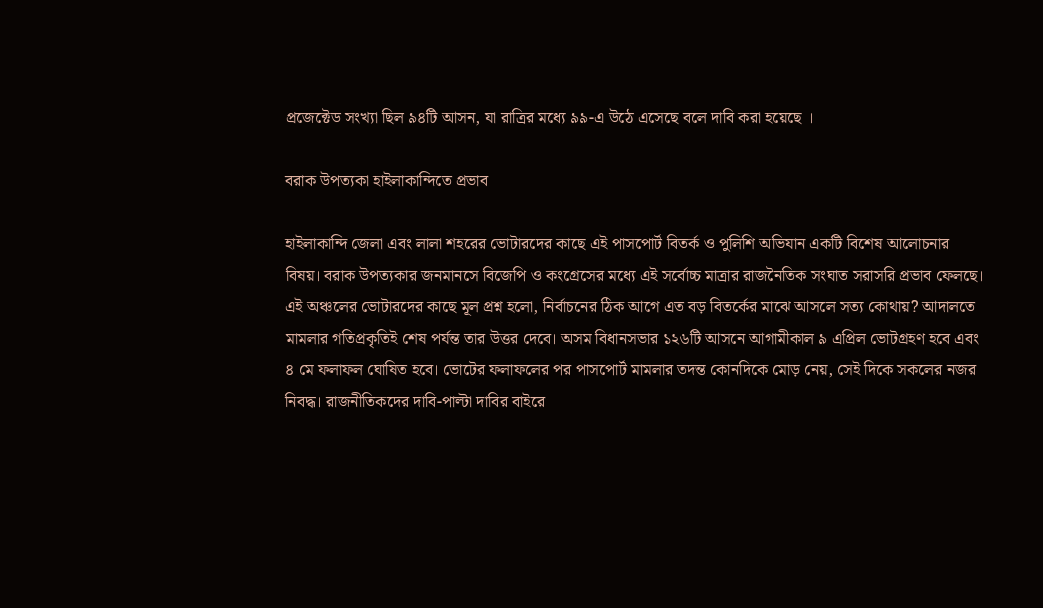প্রজেক্টেড সংখ্যা ছিল ৯৪টি আসন, যা রাত্রির মধ্যে ৯৯-এ উঠে এসেছে বলে দাবি করা হয়েছে ।

বরাক উপত্যকা হাইলাকান্দিতে প্রভাব

হাইলাকান্দি জেলা এবং লালা শহরের ভোটারদের কাছে এই পাসপোর্ট বিতর্ক ও পুলিশি অভিযান একটি বিশেষ আলোচনার বিষয়। বরাক উপত্যকার জনমানসে বিজেপি ও কংগ্রেসের মধ্যে এই সর্বোচ্চ মাত্রার রাজনৈতিক সংঘাত সরাসরি প্রভাব ফেলছে। এই অঞ্চলের ভোটারদের কাছে মূল প্রশ্ন হলো, নির্বাচনের ঠিক আগে এত বড় বিতর্কের মাঝে আসলে সত্য কোথায়? আদালতে মামলার গতিপ্রকৃতিই শেষ পর্যন্ত তার উত্তর দেবে। অসম বিধানসভার ১২৬টি আসনে আগামীকাল ৯ এপ্রিল ভোটগ্রহণ হবে এবং ৪ মে ফলাফল ঘোষিত হবে। ভোটের ফলাফলের পর পাসপোর্ট মামলার তদন্ত কোনদিকে মোড় নেয়, সেই দিকে সকলের নজর নিবদ্ধ। রাজনীতিকদের দাবি-পাল্টা দাবির বাইরে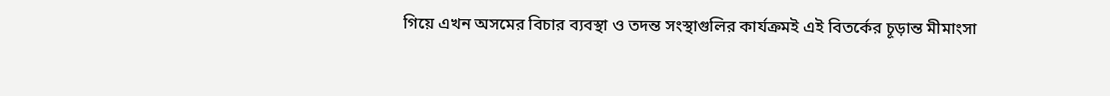গিয়ে এখন অসমের বিচার ব্যবস্থা ও তদন্ত সংস্থাগুলির কার্যক্রমই এই বিতর্কের চূড়ান্ত মীমাংসা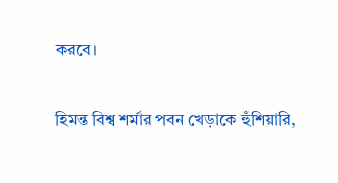করবে।

হিমন্ত বিশ্ব শর্মার পবন খেড়াকে হুঁশিয়ারি,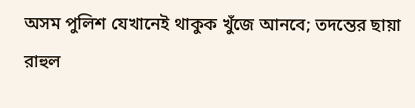অসম পুলিশ যেখানেই থাকুক খুঁজে আনবে; তদন্তের ছায়া রাহুল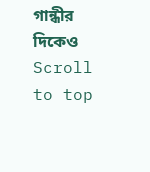গান্ধীর দিকেও
Scroll to top